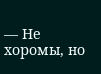— Не хоромы, но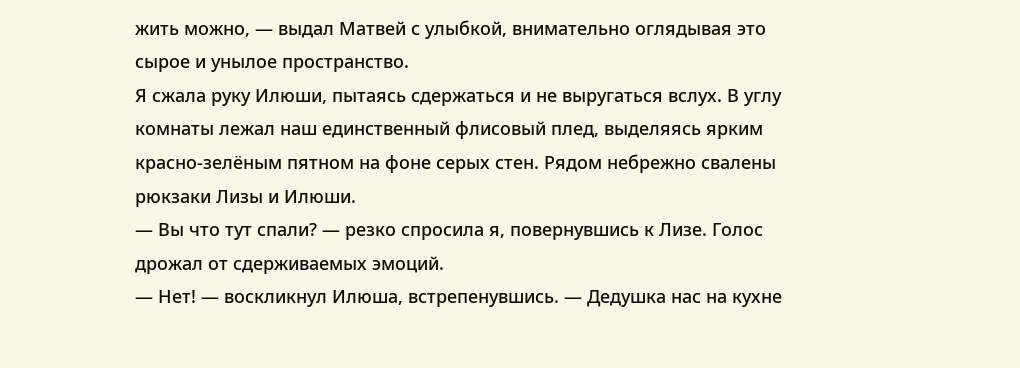жить можно, — выдал Матвей с улыбкой, внимательно оглядывая это сырое и унылое пространство.
Я сжала руку Илюши, пытаясь сдержаться и не выругаться вслух. В углу комнаты лежал наш единственный флисовый плед, выделяясь ярким красно-зелёным пятном на фоне серых стен. Рядом небрежно свалены рюкзаки Лизы и Илюши.
— Вы что тут спали? — резко спросила я, повернувшись к Лизе. Голос дрожал от сдерживаемых эмоций.
— Нет! — воскликнул Илюша, встрепенувшись. — Дедушка нас на кухне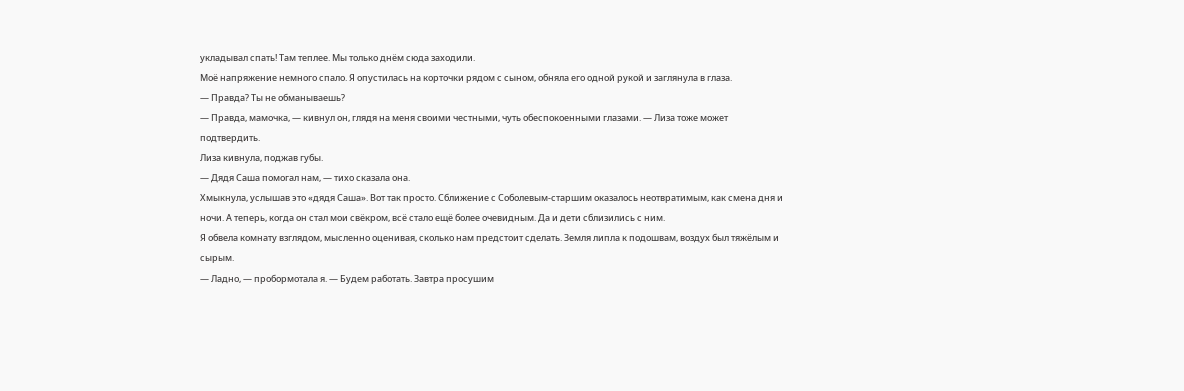укладывал спать! Там теплее. Мы только днём сюда заходили.
Моё напряжение немного спало. Я опустилась на корточки рядом с сыном, обняла его одной рукой и заглянула в глаза.
— Правда? Ты не обманываешь?
— Правда, мамочка, — кивнул он, глядя на меня своими честными, чуть обеспокоенными глазами. — Лиза тоже может подтвердить.
Лиза кивнула, поджав губы.
— Дядя Саша помогал нам, — тихо сказала она.
Хмыкнула, услышав это «дядя Саша». Вот так просто. Сближение с Соболевым-старшим оказалось неотвратимым, как смена дня и ночи. А теперь, когда он стал мои свёкром, всё стало ещё более очевидным. Да и дети сблизились с ним.
Я обвела комнату взглядом, мысленно оценивая, сколько нам предстоит сделать. Земля липла к подошвам, воздух был тяжёлым и сырым.
— Ладно, — пробормотала я. — Будем работать. Завтра просушим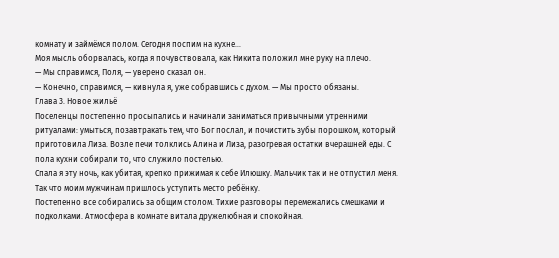комнату и займёмся полом. Сегодня поспим на кухне…
Моя мысль оборвалась, когда я почувствовала, как Никита положил мне руку на плечо.
— Мы справимся, Поля, — уверено сказал он.
— Конечно, справимся, — кивнула я, уже собравшись с духом. — Мы просто обязаны.
Глава 3. Новое жильё
Поселенцы постепенно просыпались и начинали заниматься привычными утренними ритуалами: умыться, позавтракать тем, что Бог послал, и почистить зубы порошком, который приготовила Лиза. Возле печи толклись Алина и Лиза, разогревая остатки вчерашней еды. С пола кухни собирали то, что служило постелью.
Спала я эту ночь, как убитая, крепко прижимая к себе Илюшку. Мальчик так и не отпустил меня. Так что моим мужчинам пришлось уступить место ребёнку.
Постепенно все собирались за общим столом. Тихие разговоры перемежались смешками и подколками. Атмосфера в комнате витала дружелюбная и спокойная.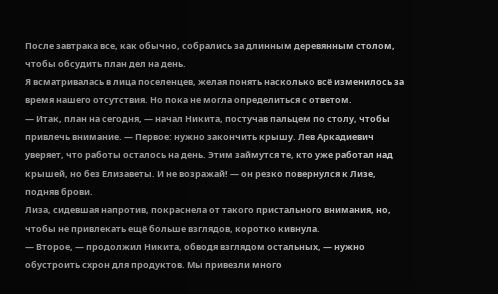После завтрака все, как обычно, собрались за длинным деревянным столом, чтобы обсудить план дел на день.
Я всматривалась в лица поселенцев, желая понять насколько всё изменилось за время нашего отсутствия. Но пока не могла определиться с ответом.
— Итак, план на сегодня, — начал Никита, постучав пальцем по столу, чтобы привлечь внимание. — Первое: нужно закончить крышу. Лев Аркадиевич уверяет, что работы осталось на день. Этим займутся те, кто уже работал над крышей, но без Елизаветы. И не возражай! — он резко повернулся к Лизе, подняв брови.
Лиза, сидевшая напротив, покраснела от такого пристального внимания, но, чтобы не привлекать ещё больше взглядов, коротко кивнула.
— Второе, — продолжил Никита, обводя взглядом остальных, — нужно обустроить схрон для продуктов. Мы привезли много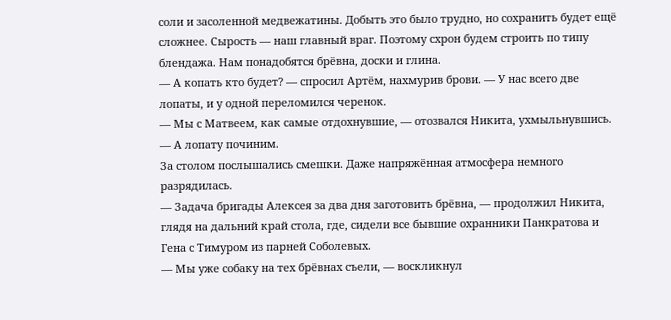соли и засоленной медвежатины. Добыть это было трудно, но сохранить будет ещё сложнее. Сырость — наш главный враг. Поэтому схрон будем строить по типу блендажа. Нам понадобятся брёвна, доски и глина.
— А копать кто будет? — спросил Артём, нахмурив брови. — У нас всего две лопаты, и у одной переломился черенок.
— Мы с Матвеем, как самые отдохнувшие, — отозвался Никита, ухмыльнувшись. — А лопату починим.
За столом послышались смешки. Даже напряжённая атмосфера немного разрядилась.
— Задача бригады Алексея за два дня заготовить брёвна, — продолжил Никита, глядя на дальний край стола, где, сидели все бывшие охранники Панкратова и Гена с Тимуром из парней Соболевых.
— Мы уже собаку на тех брёвнах съели, — воскликнул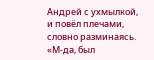Андрей с ухмылкой, и повёл плечами, словно разминаясь.
«М-да, был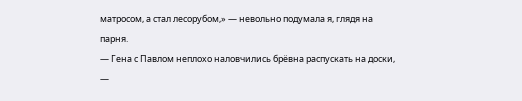матросом, а стал лесорубом,» — невольно подумала я, глядя на парня.
— Гена с Павлом неплохо наловчились брёвна распускать на доски, —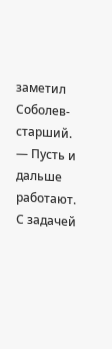заметил Соболев-старший. — Пусть и дальше работают. С задачей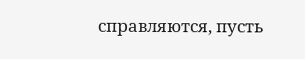справляются, пусть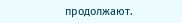продолжают.